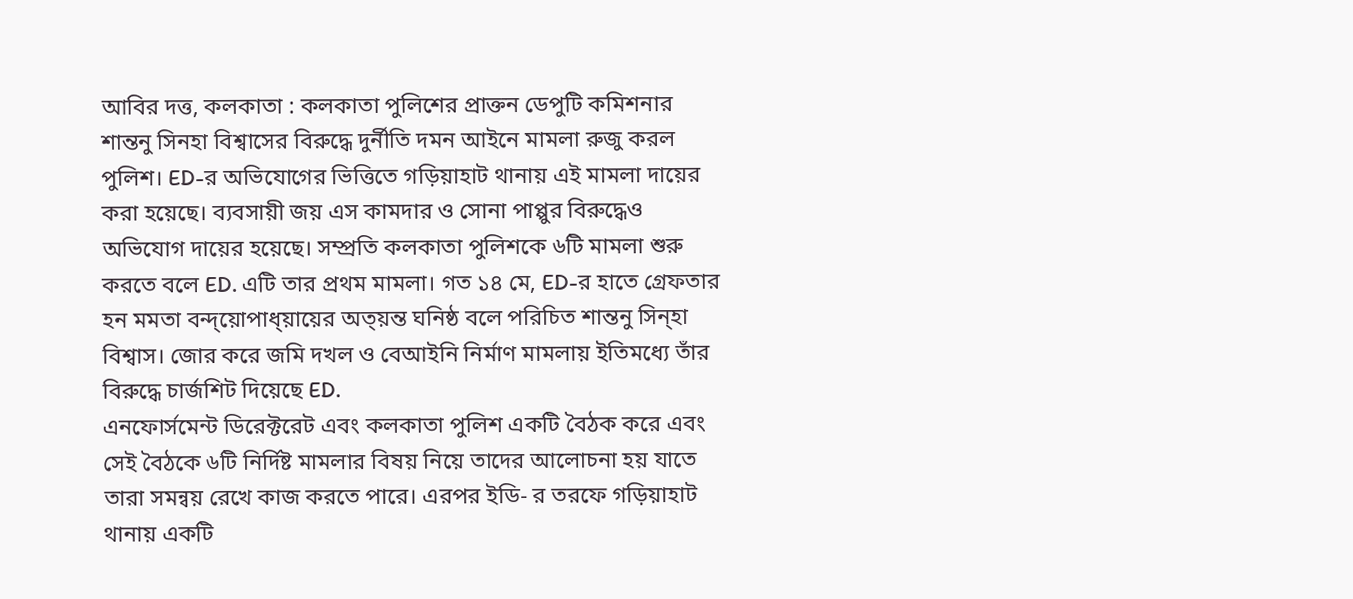আবির দত্ত, কলকাতা : কলকাতা পুলিশের প্রাক্তন ডেপুটি কমিশনার শান্তনু সিনহা বিশ্বাসের বিরুদ্ধে দুর্নীতি দমন আইনে মামলা রুজু করল পুলিশ। ED-র অভিযোগের ভিত্তিতে গড়িয়াহাট থানায় এই মামলা দায়ের করা হয়েছে। ব্যবসায়ী জয় এস কামদার ও সোনা পাপ্পুর বিরুদ্ধেও অভিযোগ দায়ের হয়েছে। সম্প্রতি কলকাতা পুলিশকে ৬টি মামলা শুরু করতে বলে ED. এটি তার প্রথম মামলা। গত ১৪ মে, ED-র হাতে গ্রেফতার হন মমতা বন্দ্য়োপাধ্য়ায়ের অত্য়ন্ত ঘনিষ্ঠ বলে পরিচিত শান্তনু সিন্হা বিশ্বাস। জোর করে জমি দখল ও বেআইনি নির্মাণ মামলায় ইতিমধ্যে তাঁর বিরুদ্ধে চার্জশিট দিয়েছে ED.
এনফোর্সমেন্ট ডিরেক্টরেট এবং কলকাতা পুলিশ একটি বৈঠক করে এবং সেই বৈঠকে ৬টি নির্দিষ্ট মামলার বিষয় নিয়ে তাদের আলোচনা হয় যাতে তারা সমন্বয় রেখে কাজ করতে পারে। এরপর ইডি- র তরফে গড়িয়াহাট থানায় একটি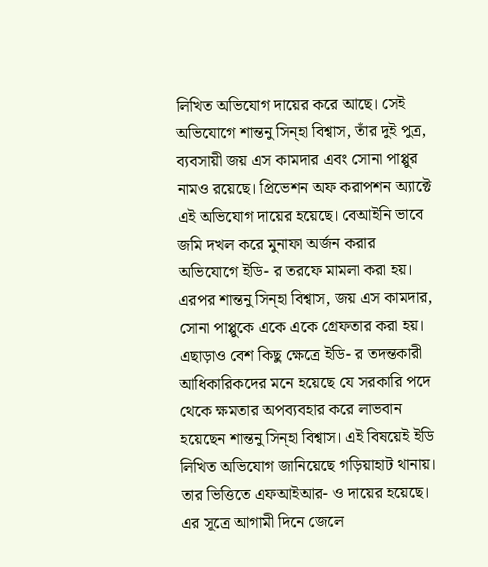লিখিত অভিযোগ দায়ের করে আছে। সেই অভিযোগে শান্তনু সিন্হা বিশ্বাস, তাঁর দুই পুত্র, ব্যবসায়ী জয় এস কামদার এবং সোনা পাপ্পুর নামও রয়েছে। প্রিভেশন অফ করাপশন অ্যাক্টে এই অভিযোগ দায়ের হয়েছে। বেআইনি ভাবে জমি দখল করে মুনাফা অর্জন করার অভিযোগে ইডি- র তরফে মামলা করা হয়। এরপর শান্তনু সিন্হা বিশ্বাস, জয় এস কামদার, সোনা পাপ্পুকে একে একে গ্রেফতার করা হয়। এছাড়াও বেশ কিছু ক্ষেত্রে ইডি- র তদন্তকারী আধিকারিকদের মনে হয়েছে যে সরকারি পদে থেকে ক্ষমতার অপব্যবহার করে লাভবান হয়েছেন শান্তনু সিন্হা বিশ্বাস। এই বিষয়েই ইডি লিখিত অভিযোগ জানিয়েছে গড়িয়াহাট থানায়। তার ভিত্তিতে এফআইআর- ও দায়ের হয়েছে। এর সূত্রে আগামী দিনে জেলে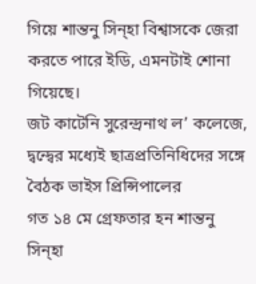গিয়ে শান্তনু সিন্হা বিশ্বাসকে জেরা করতে পারে ইডি, এমনটাই শোনা গিয়েছে।
জট কাটেনি সুরেন্দ্রনাথ ল’ কলেজে, দ্বন্দ্বের মধ্যেই ছাত্রপ্রতিনিধিদের সঙ্গে বৈঠক ভাইস প্রিন্সিপালের
গত ১৪ মে গ্রেফতার হন শান্তনু সিন্হা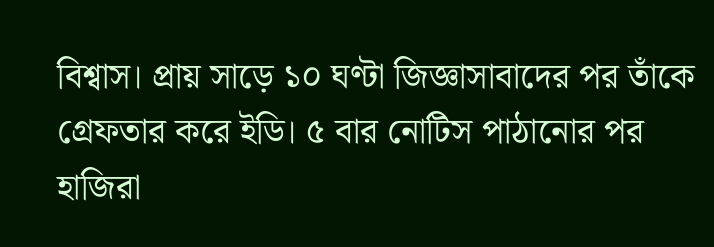বিশ্বাস। প্রায় সাড়ে ১০ ঘণ্টা জিজ্ঞাসাবাদের পর তাঁকে গ্রেফতার করে ইডি। ৫ বার নোটিস পাঠানোর পর হাজিরা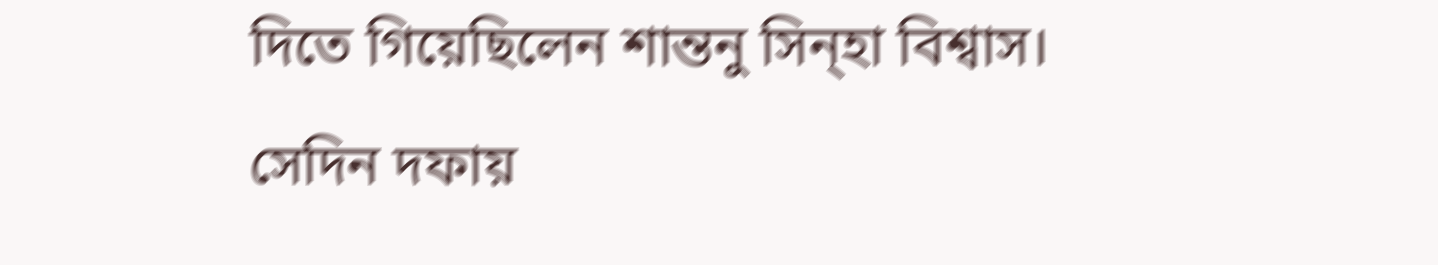দিতে গিয়েছিলেন শান্তনু সিন্হা বিশ্বাস। সেদিন দফায়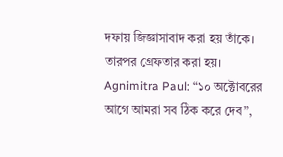দফায় জিজ্ঞাসাবাদ করা হয় তাঁকে। তারপর গ্রেফতার করা হয়।
Agnimitra Paul: “১০ অক্টোবরের আগে আমরা সব ঠিক করে দেব”,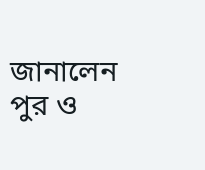জানালেন পুর ও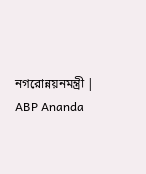নগরোন্নয়নমন্ত্রী | ABP Ananda